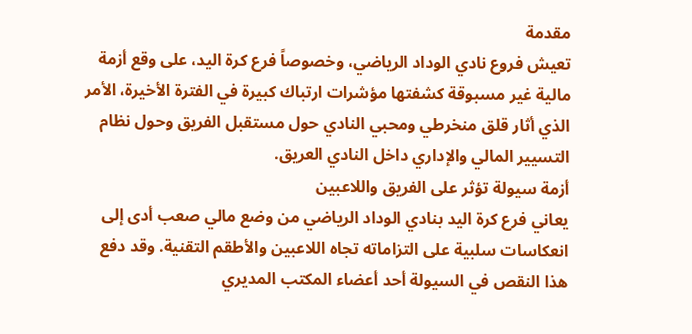مقدمة
تعيش فروع نادي الوداد الرياضي، وخصوصاً فرع كرة اليد، على وقع أزمة مالية غير مسبوقة كشفتها مؤشرات ارتباك كبيرة في الفترة الأخيرة، الأمر الذي أثار قلق منخرطي ومحبي النادي حول مستقبل الفريق وحول نظام التسيير المالي والإداري داخل النادي العريق.
أزمة سيولة تؤثر على الفريق واللاعبين
يعاني فرع كرة اليد بنادي الوداد الرياضي من وضع مالي صعب أدى إلى انعكاسات سلبية على التزاماته تجاه اللاعبين والأطقم التقنية. وقد دفع هذا النقص في السيولة أحد أعضاء المكتب المديري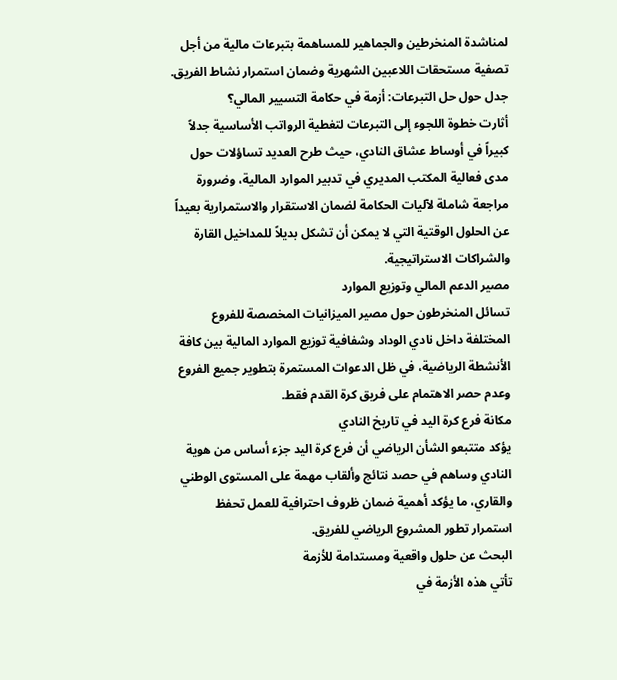لمناشدة المنخرطين والجماهير للمساهمة بتبرعات مالية من أجل تصفية مستحقات اللاعبين الشهرية وضمان استمرار نشاط الفريق.
جدل حول حل التبرعات: أزمة في حكامة التسيير المالي؟
أثارت خطوة اللجوء إلى التبرعات لتغطية الرواتب الأساسية جدلاً كبيراً في أوساط عشاق النادي، حيث طرح العديد تساؤلات حول مدى فعالية المكتب المديري في تدبير الموارد المالية، وضرورة مراجعة شاملة لآليات الحكامة لضمان الاستقرار والاستمرارية بعيداً عن الحلول الوقتية التي لا يمكن أن تشكل بديلاً للمداخيل القارة والشراكات الاستراتيجية.
مصير الدعم المالي وتوزيع الموارد
تسائل المنخرطون حول مصير الميزانيات المخصصة للفروع المختلفة داخل نادي الوداد وشفافية توزيع الموارد المالية بين كافة الأنشطة الرياضية، في ظل الدعوات المستمرة بتطوير جميع الفروع وعدم حصر الاهتمام على فريق كرة القدم فقط.
مكانة فرع كرة اليد في تاريخ النادي
يؤكد متتبعو الشأن الرياضي أن فرع كرة اليد جزء أساس من هوية النادي وساهم في حصد نتائج وألقاب مهمة على المستوى الوطني والقاري، ما يؤكد أهمية ضمان ظروف احترافية للعمل تحفظ استمرار تطور المشروع الرياضي للفريق.
البحث عن حلول واقعية ومستدامة للأزمة
تأتي هذه الأزمة في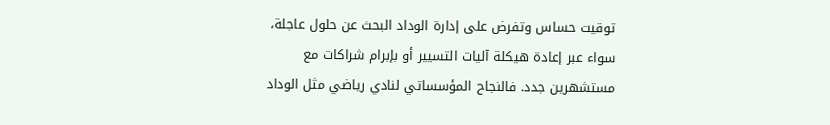توقيت حساس وتفرض على إدارة الوداد البحث عن حلول عاجلة، سواء عبر إعادة هيكلة آليات التسيير أو بإبرام شراكات مع مستشهرين جدد. فالنجاح المؤسساتي لنادي رياضي مثل الوداد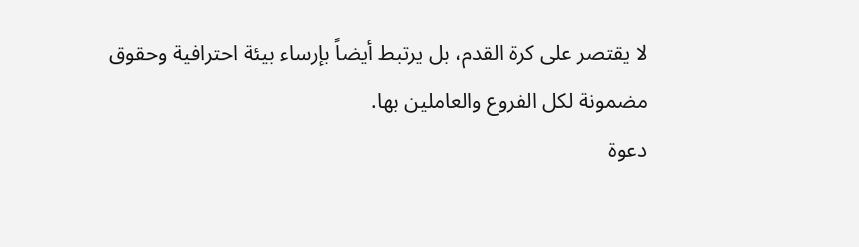لا يقتصر على كرة القدم، بل يرتبط أيضاً بإرساء بيئة احترافية وحقوق مضمونة لكل الفروع والعاملين بها.
دعوة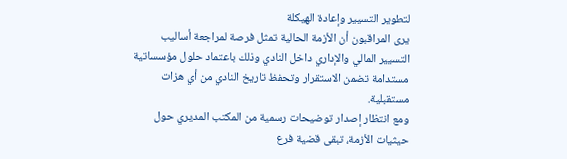لتطوير التسيير وإعادة الهيكلة
يرى المراقبون أن الأزمة الحالية تمثل فرصة لمراجعة أساليب التسيير المالي والإداري داخل النادي وذلك باعتماد حلول مؤسساتية مستدامة تضمن الاستقرار وتحفظ تاريخ النادي من أي هزات مستقبلية.
ومع انتظار إصدار توضيحات رسمية من المكتب المديري حول حيثيات الأزمة، تبقى قضية فرع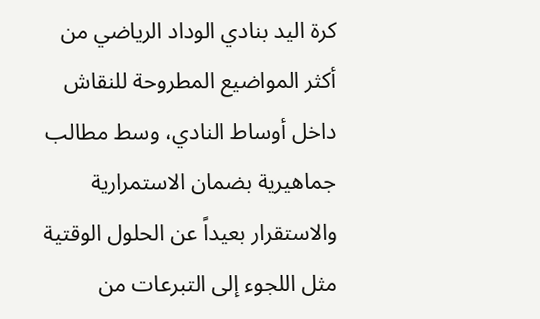كرة اليد بنادي الوداد الرياضي من أكثر المواضيع المطروحة للنقاش داخل أوساط النادي، وسط مطالب جماهيرية بضمان الاستمرارية والاستقرار بعيداً عن الحلول الوقتية مثل اللجوء إلى التبرعات من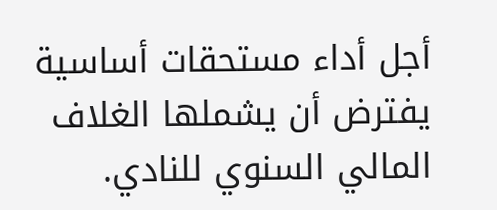أجل أداء مستحقات أساسية يفترض أن يشملها الغلاف المالي السنوي للنادي.